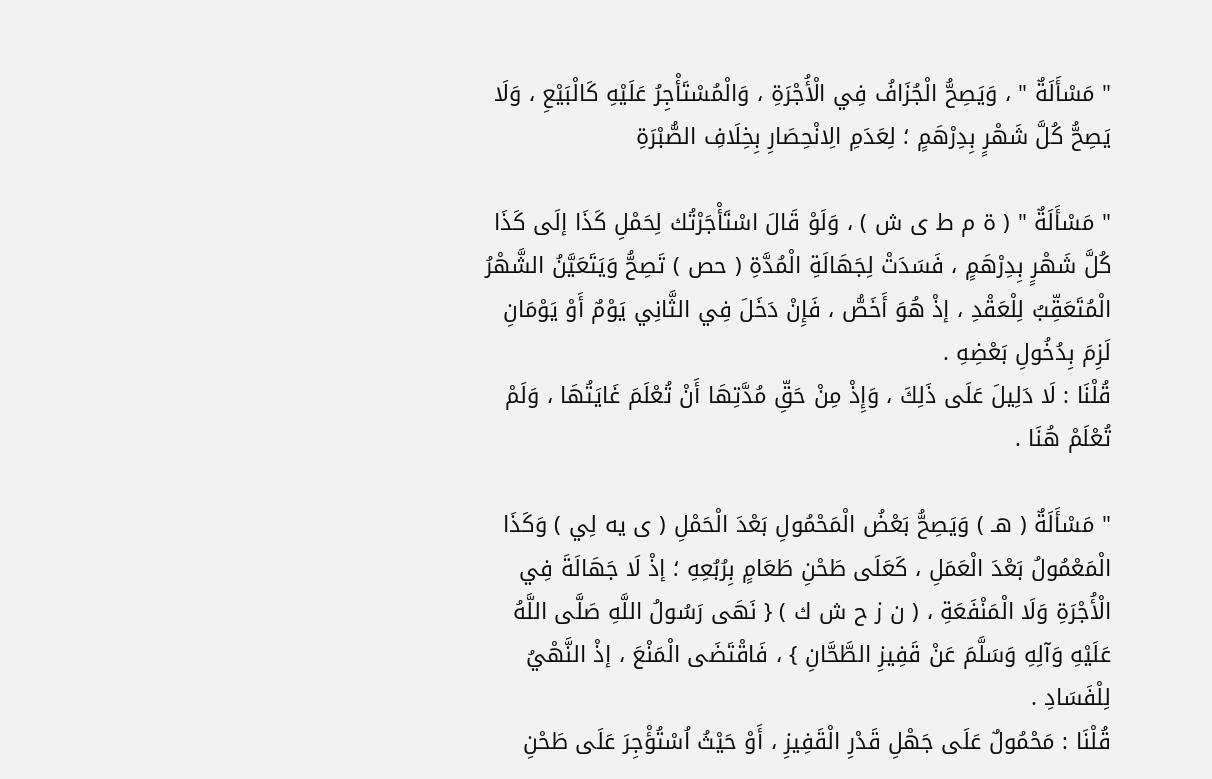" مَسْأَلَةٌ " ، وَيَصِحُّ الْجُزَافُ فِي الْأُجْرَةِ ، وَالْمُسْتَأْجِرُ عَلَيْهِ كَالْبَيْعِ ، وَلَا يَصِحُّ كُلَّ شَهْرٍ بِدِرْهَمٍ ؛ لِعَدَمِ الِانْحِصَارِ بِخِلَافِ الصُّبْرَةِ

" مَسْأَلَةٌ " ( ة م ط ى ش ) ، وَلَوْ قَالَ اسْتَأْجَرْتُك لِحَمْلِ كَذَا إلَى كَذَا كُلَّ شَهْرٍ بِدِرْهَمٍ ، فَسَدَتْ لِجَهَالَةِ الْمُدَّةِ ( حص ) تَصِحُّ وَيَتَعَيَّنُ الشَّهْرُ الْمُتَعَقِّبُ لِلْعَقْدِ ، إذْ هُوَ أَخَصُّ ، فَإِنْ دَخَلَ فِي الثَّانِي يَوْمٌ أَوْ يَوْمَانِ لَزِمَ بِدُخُولِ بَعْضِهِ .
قُلْنَا : لَا دَلِيلَ عَلَى ذَلِكَ ، وَإِذْ مِنْ حَقِّ مُدَّتِهَا أَنْ تُعْلَمَ غَايَتُهَا ، وَلَمْ تُعْلَمْ هُنَا .

" مَسْأَلَةٌ ( هـ ) وَيَصِحُّ بَعْضُ الْمَحْمُولِ بَعْدَ الْحَمْلِ ( ى يه لِي ) وَكَذَا الْمَعْمُولُ بَعْدَ الْعَمَلِ ، كَعَلَى طَحْنِ طَعَامٍ بِرُبُعِهِ ؛ إذْ لَا جَهَالَةَ فِي الْأُجْرَةِ وَلَا الْمَنْفَعَةِ ، ( ن ز ح ش ك ) { نَهَى رَسُولُ اللَّهِ صَلَّى اللَّهُ عَلَيْهِ وَآلِهِ وَسَلَّمَ عَنْ قَفِيزِ الطَّحَّانِ } ، فَاقْتَضَى الْمَنْعَ ، إذْ النَّهْيُ لِلْفَسَادِ .
قُلْنَا : مَحْمُولٌ عَلَى جَهْلِ قَدْرِ الْقَفِيزِ ، أَوْ حَيْثُ اُسْتُؤْجِرَ عَلَى طَحْنِ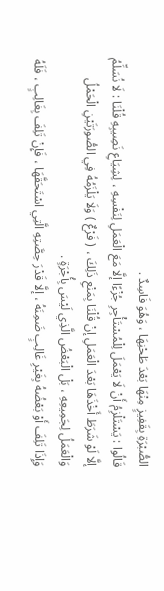الصُّبْرَةِ بِقَفِيزٍ مِنْهَا بَعْدَ طَحْنِهَا ، وَهُوَ فَاسِدٌ .
قَالُوا : يَسْتَلْزِمُ أَنْ لَا يَعْمَلَ لِلْمُسْتَأْجِرِ جُزْءًا إلَّا مَعَ الْعَمَلِ لِنَفْسِهِ ، لِشِيَاعِ نَصِيبِهِ قُلْنَا : لَا نُسَلِّمُ إلَّا لَوْ شَرَطَ أَخْذَهَا بَعْدَ الْعَمَلِ إنْ قُلْنَا بِمَنْعِ ذَلِكَ ، ( فَرْعٌ ) وَلَا يَلْزَمُهُ فِي الصُّورَتَيْنِ الْحَمْلُ وَالْعَمَلُ لِجَمِيعِهِ ، بَلْ الْبَعْضُ الَّذِي لَيْسَ بِأُجْرَةٍ .
وَإِذَا تَلِفَ أَوْ بَعْضُهُ بِغَيْرِ غَالِبٍ ضَمِنَهُ ، إلَّا قَدْرَ حِصَّتِهِ الَّتِي اسْتَحَقَّهَا ، فَإِنْ تَلِفَ بِغَالِبٍ ، فَلَهُ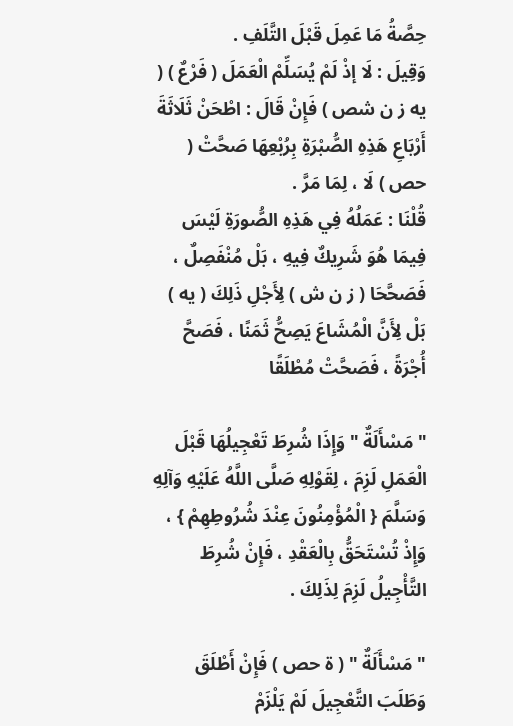حِصَّةُ مَا عَمِلَ قَبْلَ التَّلَفِ .
وَقِيلَ : لَا إذْ لَمْ يُسَلِّمْ الْعَمَلَ ( فَرْعٌ ) ( يه ز ن شص ) فَإِنْ قَالَ : اطْحَنْ ثَلَاثَةَ أَرْبَاعِ هَذِهِ الصُّبْرَةِ بِرُبْعِهَا صَحَّتْ ( حص ) لَا ، لِمَا مَرَّ .
قُلْنَا : عَمَلُهُ فِي هَذِهِ الصُّورَةِ لَيْسَ فِيمَا هُوَ شَرِيكٌ فِيهِ ، بَلْ مُنْفَصِلٌ ، فَصَحَّحَا ( ز ن ش ) لِأَجْلِ ذَلِكَ ( يه ) بَلْ لِأَنَّ الْمُشَاعَ يَصِحُّ ثَمَنًا ، فَصَحَّ أُجْرَةً ، فَصَحَّتْ مُطْلَقًا

" مَسْأَلَةٌ " وَإِذَا شُرِطَ تَعْجِيلُهَا قَبْلَ الْعَمَلِ لَزِمَ ، لِقَوْلِهِ صَلَّى اللَّهُ عَلَيْهِ وَآلِهِ وَسَلَّمَ { الْمُؤْمِنُونَ عِنْدَ شُرُوطِهِمْ } ، وَإِذْ تُسْتَحَقُّ بِالْعَقْدِ ، فَإِنْ شُرِطَ التَّأْجِيلُ لَزِمَ لِذَلِكَ .

" مَسْأَلَةٌ " ( ة حص ) فَإِنْ أَطْلَقَ وَطَلَبَ التَّعْجِيلَ لَمْ يَلْزَمْ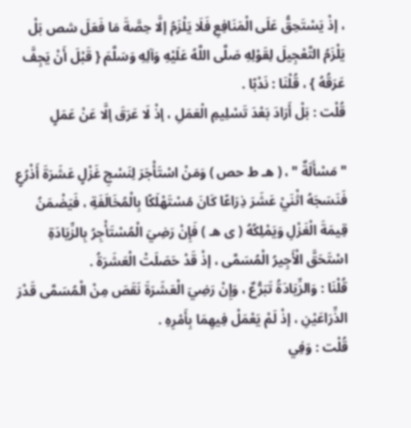، إذْ يَسْتَحِقُّ عَلَى الْمَنَافِعِ فَلَا يَلْزَمُ إلَّا حِصَّةَ مَا فَعَلَ شص بَلْ يَلْزَمُ التَّعْجِيلَ لِقَوْلِهِ صَلَّى اللَّهُ عَلَيْهِ وَآلِهِ وَسَلَّمَ { قَبْلَ أَنْ يَجِفَّ عَرَقُهُ } ، قُلْنَا : نَدْبًا .
قُلْت : بَلْ أَرَادَ بَعْدَ تَسْلِيمِ الْعَمَلِ ، إذْ لَا عَرَقَ إلَّا عَنْ عَمَلٍ

" مَسْأَلَةٌ " ، ( هـ ط حص ) وَمَنْ اسْتَأْجَرَ لِنَسْجِ غَزْلٍ عَشَرَةَ أَذْرُعٍ فَنَسَجَهُ اثْنَيْ عَشَرَ ذِرَاعًا كَانَ مُسْتَهْلَكًا بِالْمُخَالَفَةِ ، فَيَضْمَنُ قِيمَةَ الْغَزْلِ وَيَمْلِكُهُ ( ى هـ ) فَإِنْ رَضِيَ الْمُسْتَأْجِرُ بِالزِّيَادَةِ اسْتَحَقَّ الْأَجِيرُ الْمُسَمَّى ، إذْ قَدْ حَصَلَتْ الْعَشَرَةُ .
قُلْنَا : وَالزِّيَادَةُ تَبَرُّعٌ ، وَإِنْ رَضِيَ الْعَشَرَةَ نَقَصَ مِنْ الْمُسَمَّى قَدْرَ الذِّرَاعَيْنِ ، إذْ لَمْ يَعْمَلْ فِيهِمَا بِأَمْرِهِ .
قُلْت : وَفِي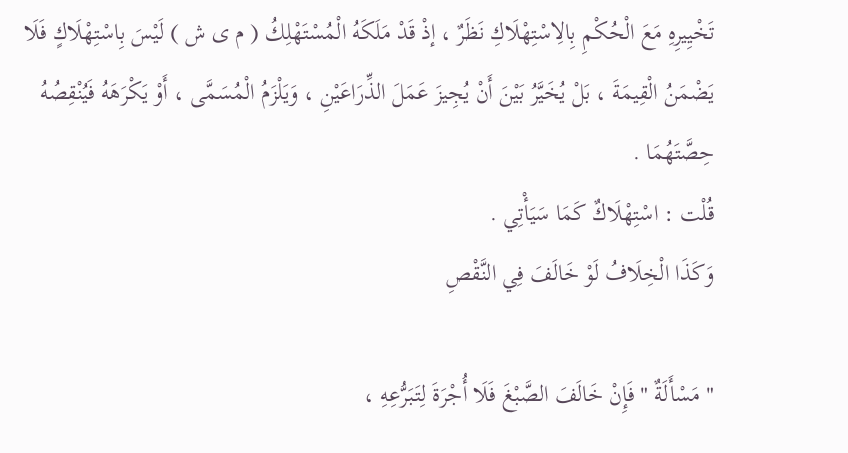تَخْيِيرِهِ مَعَ الْحُكْمِ بِالِاسْتِهْلَاكِ نَظَرٌ ، إذْ قَدْ مَلَكَهُ الْمُسْتَهْلِكُ ( م ى ش ) لَيْسَ بِاسْتِهْلَاكٍ فَلَا يَضْمَنُ الْقِيمَةَ ، بَلْ يُخَيَّرُ بَيْنَ أَنْ يُجِيزَ عَمَلَ الذِّرَاعَيْنِ ، وَيَلْزَمُ الْمُسَمَّى ، أَوْ يَكْرَهَهُ فَيُنْقِصُهُ حِصَّتَهُمَا .
قُلْت : اسْتِهْلَاكٌ كَمَا سَيَأْتِي .
وَكَذَا الْخِلَافُ لَوْ خَالَفَ فِي النَّقْصِ

" مَسْأَلَةٌ " فَإِنْ خَالَفَ الصَّبْغَ فَلَا أُجْرَةَ لِتَبَرُّعِهِ ،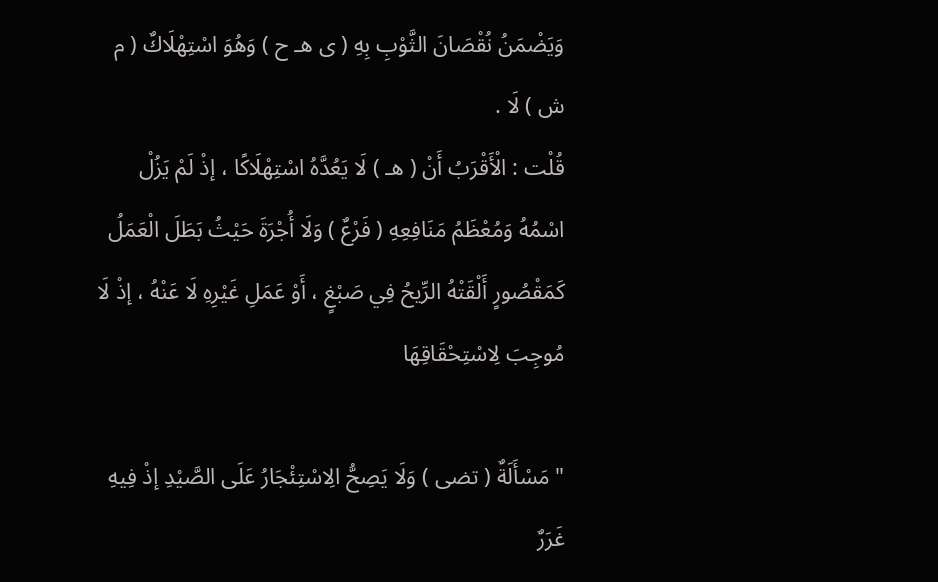وَيَضْمَنُ نُقْصَانَ الثَّوْبِ بِهِ ( ى هـ ح ) وَهُوَ اسْتِهْلَاكٌ ( م ش ) لَا .
قُلْت : الْأَقْرَبُ أَنْ ( هـ ) لَا يَعُدَّهُ اسْتِهْلَاكًا ، إذْ لَمْ يَزُلْ اسْمُهُ وَمُعْظَمُ مَنَافِعِهِ ( فَرْعٌ ) وَلَا أُجْرَةَ حَيْثُ بَطَلَ الْعَمَلُ كَمَقْصُورٍ أَلْقَتْهُ الرِّيحُ فِي صَبْغٍ ، أَوْ عَمَلِ غَيْرِهِ لَا عَنْهُ ، إذْ لَا مُوجِبَ لِاسْتِحْقَاقِهَا

" مَسْأَلَةٌ ( تضى ) وَلَا يَصِحُّ الِاسْتِئْجَارُ عَلَى الصَّيْدِ إذْ فِيهِ غَرَرٌ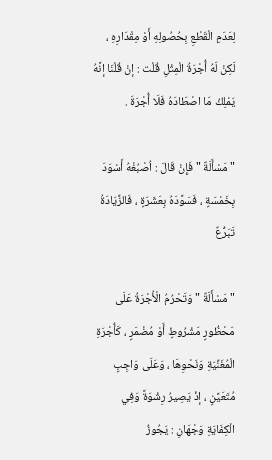لِعَدَمِ الْقَطْعِ بِحُصُولِهِ أَوْ مِقْدَارِهِ ، لَكِنْ لَهُ أُجْرَةُ الْمِثْلِ قُلْت : إنْ قُلْنَا إنَّهُ يَمْلِكُ مَا اصْطَادَهُ فَلَا أُجْرَةَ .

" مَسْأَلَةٌ " فَإِنْ قَالَ : اُصْبُغْهُ أَسْوَدَ بِخَمْسَةٍ ، فَسَوَّدَهُ بِعَشَرَةٍ ، فَالزِّيَادَةُ تَبَرُّعٌ

" مَسْأَلَةٌ " وَتَحْرُمُ الْأُجْرَةُ عَلَى مَحْظُورٍ مَشْرُوطٍ أَوْ مُضْمَرٍ ، كَأُجْرَةِ الْمُغَنِّيَةِ وَنَحْوِهَا ، وَعَلَى وَاجِبٍ مُتَعَيَّنٍ ، إذْ يَصِيرُ رِشْوَةً وَفِي الْكِفَايَةِ وَجْهَانِ : يَجُوزُ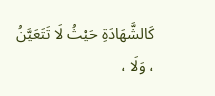كَالشَّهَادَةِ حَيْثُ لَا تَتَعَيَّنُ ، وَلَا ،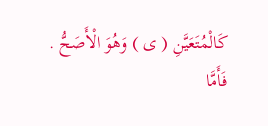كَالْمُتَعَيَّنِ ( ى ) وَهُوَ الْأَصَحُّ .
فَأَمَّا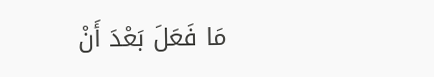مَا فَعَلَ بَعْدَ أَنْ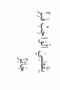يَقْضِيَ الْوَاجِبُ فَبِرٌّ جَائِزٌ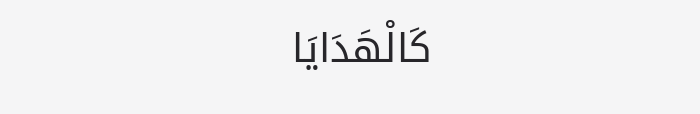كَالْهَدَايَا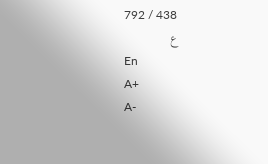438 / 792
ع
En
A+
A-